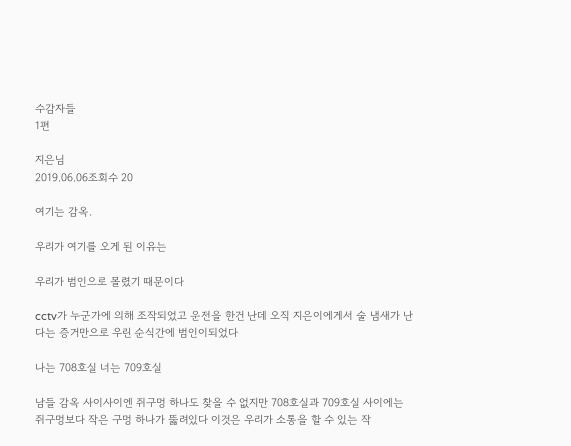수감자들
1편

지은님
2019.06.06조회수 20

여기는 감옥.

우리가 여기를 오게 된 이유는

우리가 범인으로 몰렸기 때문이다

cctv가 누군가에 의해 조작되었고 운전을 한건 난데 오직 지은이에게서 술 냄새가 난다는 증거만으로 우린 순식간에 범인이되었다

나는 708호실 너는 709호실

남들 감옥 사이사이엔 쥐구멍 하나도 찾을 수 없지만 708호실과 709호실 사이에는 쥐구멍보다 작은 구멍 하나가 뚫려있다 이것은 우리가 소통을 할 수 있는 작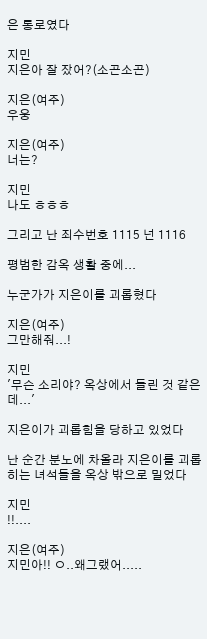은 통로였다

지민
지은아 잘 잤어?(소곤소곤)

지은(여주)
우웅

지은(여주)
너는?

지민
나도 ㅎㅎㅎ

그리고 난 죄수번호 1115 넌 1116

평범한 감옥 생활 중에...

누군가가 지은이를 괴롭혔다

지은(여주)
그만해줘...!

지민
'무슨 소리야? 옥상에서 들린 것 같은데...'

지은이가 괴롭힘을 당하고 있었다

난 순간 분노에 차올라 지은이를 괴롭히는 녀석들을 옥상 밖으로 밀었다

지민
!!....

지은(여주)
지민아!! ㅇ..왜그랬어.....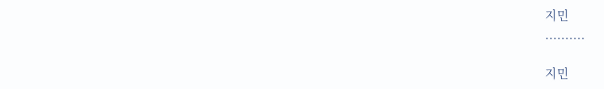지민
..........

지민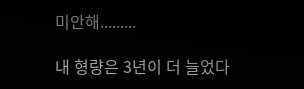미안해.........

내 형량은 3년이 더 늘었다